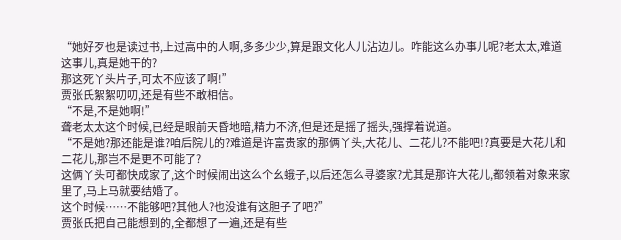“她好歹也是读过书,上过高中的人啊,多多少少,算是跟文化人儿沾边儿。咋能这么办事儿呢?老太太,难道这事儿,真是她干的?
那这死丫头片子,可太不应该了啊!”
贾张氏絮絮叨叨,还是有些不敢相信。
“不是,不是她啊!”
聋老太太这个时候,已经是眼前天昏地暗,精力不济,但是还是摇了摇头,强撑着说道。
“不是她?那还能是谁?咱后院儿的?难道是许富贵家的那俩丫头,大花儿、二花儿?不能吧!?真要是大花儿和二花儿,那岂不是更不可能了?
这俩丫头可都快成家了,这个时候闹出这么个幺蛾子,以后还怎么寻婆家?尤其是那许大花儿,都领着对象来家里了,马上马就要结婚了。
这个时候……不能够吧?其他人?也没谁有这胆子了吧?”
贾张氏把自己能想到的,全都想了一遍,还是有些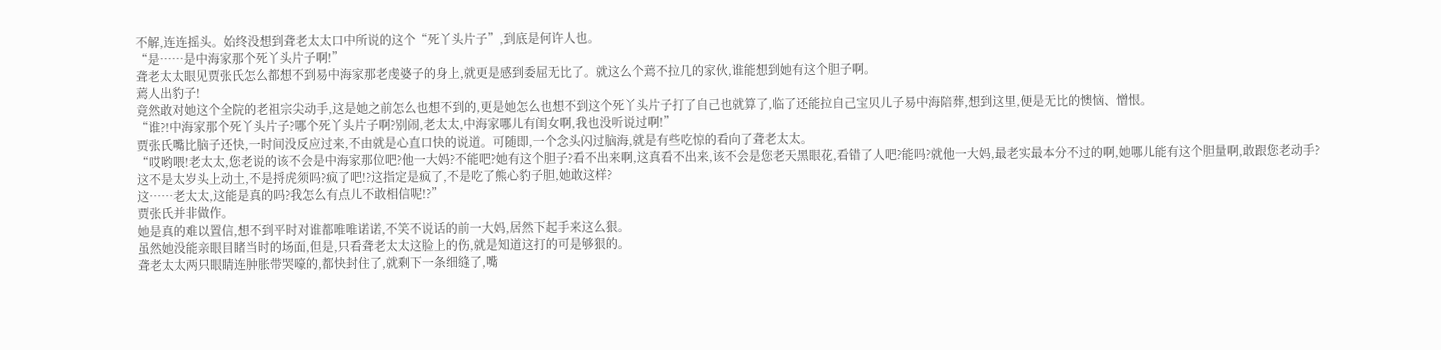不解,连连摇头。始终没想到聋老太太口中所说的这个“死丫头片子”,到底是何许人也。
“是……是中海家那个死丫头片子啊!”
聋老太太眼见贾张氏怎么都想不到易中海家那老虔婆子的身上,就更是感到委屈无比了。就这么个蔫不拉几的家伙,谁能想到她有这个胆子啊。
蔫人出豹子!
竟然敢对她这个全院的老祖宗尖动手,这是她之前怎么也想不到的,更是她怎么也想不到这个死丫头片子打了自己也就算了,临了还能拉自己宝贝儿子易中海陪葬,想到这里,便是无比的懊恼、憎恨。
“谁?!中海家那个死丫头片子?哪个死丫头片子啊?别闹,老太太,中海家哪儿有闺女啊,我也没听说过啊!”
贾张氏嘴比脑子还快,一时间没反应过来,不由就是心直口快的说道。可随即,一个念头闪过脑海,就是有些吃惊的看向了聋老太太。
“哎哟喂!老太太,您老说的该不会是中海家那位吧?他一大妈?不能吧?她有这个胆子?看不出来啊,这真看不出来,该不会是您老天黑眼花,看错了人吧?能吗?就他一大妈,最老实最本分不过的啊,她哪儿能有这个胆量啊,敢跟您老动手?
这不是太岁头上动土,不是捋虎须吗?疯了吧!?这指定是疯了,不是吃了熊心豹子胆,她敢这样?
这……老太太,这能是真的吗?我怎么有点儿不敢相信呢!?”
贾张氏并非做作。
她是真的难以置信,想不到平时对谁都唯唯诺诺,不笑不说话的前一大妈,居然下起手来这么狠。
虽然她没能亲眼目睹当时的场面,但是,只看聋老太太这脸上的伤,就是知道这打的可是够狠的。
聋老太太两只眼睛连肿胀带哭嚎的,都快封住了,就剩下一条细缝了,嘴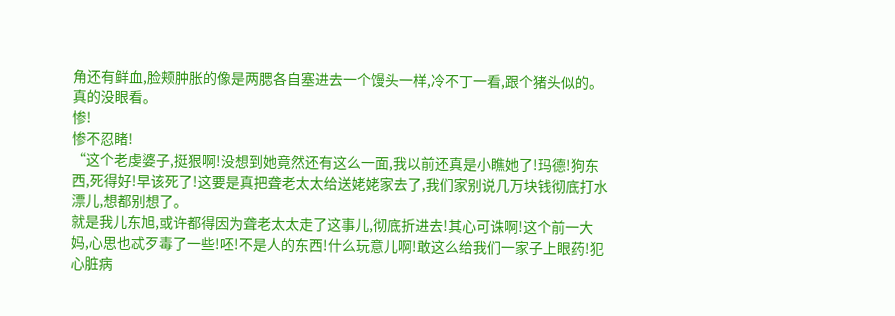角还有鲜血,脸颊肿胀的像是两腮各自塞进去一个馒头一样,冷不丁一看,跟个猪头似的。
真的没眼看。
惨!
惨不忍睹!
“这个老虔婆子,挺狠啊!没想到她竟然还有这么一面,我以前还真是小瞧她了!玛德!狗东西,死得好!早该死了!这要是真把聋老太太给送姥姥家去了,我们家别说几万块钱彻底打水漂儿,想都别想了。
就是我儿东旭,或许都得因为聋老太太走了这事儿,彻底折进去!其心可诛啊!这个前一大妈,心思也忒歹毒了一些!呸!不是人的东西!什么玩意儿啊!敢这么给我们一家子上眼药!犯心脏病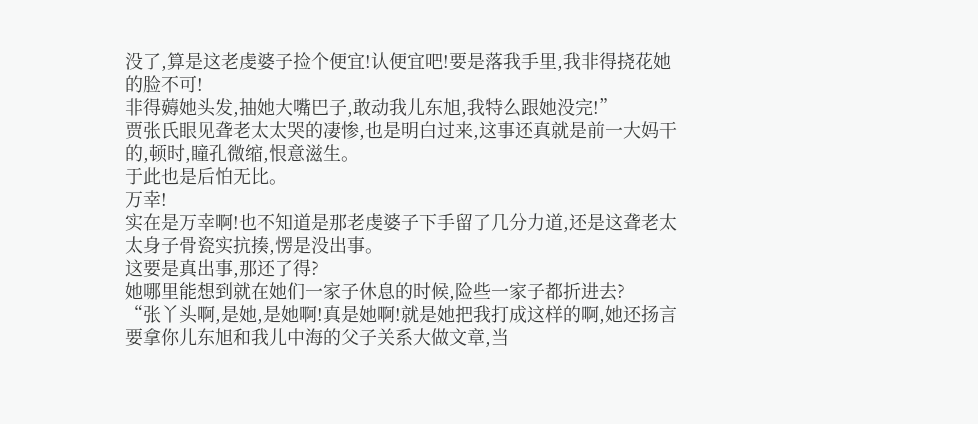没了,算是这老虔婆子捡个便宜!认便宜吧!要是落我手里,我非得挠花她的脸不可!
非得薅她头发,抽她大嘴巴子,敢动我儿东旭,我特么跟她没完!”
贾张氏眼见聋老太太哭的凄惨,也是明白过来,这事还真就是前一大妈干的,顿时,瞳孔微缩,恨意滋生。
于此也是后怕无比。
万幸!
实在是万幸啊!也不知道是那老虔婆子下手留了几分力道,还是这聋老太太身子骨瓷实抗揍,愣是没出事。
这要是真出事,那还了得?
她哪里能想到就在她们一家子休息的时候,险些一家子都折进去?
“张丫头啊,是她,是她啊!真是她啊!就是她把我打成这样的啊,她还扬言要拿你儿东旭和我儿中海的父子关系大做文章,当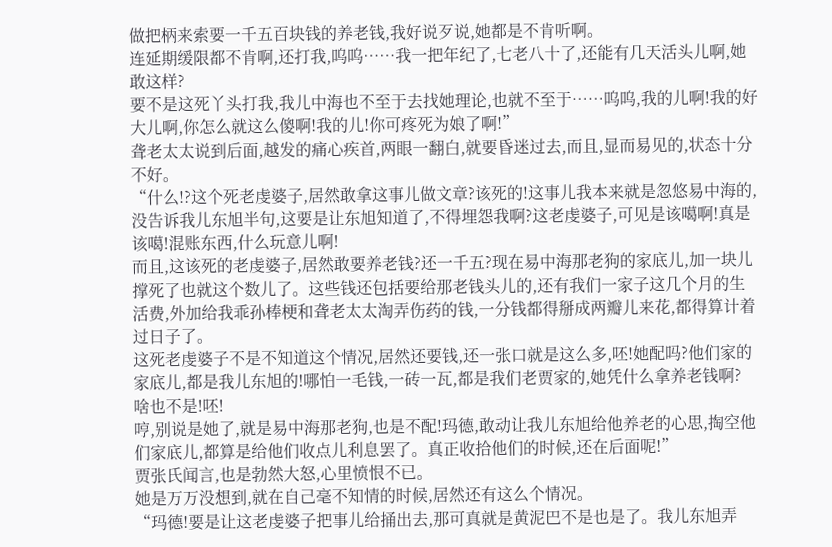做把柄来索要一千五百块钱的养老钱,我好说歹说,她都是不肯听啊。
连延期缓限都不肯啊,还打我,呜呜……我一把年纪了,七老八十了,还能有几天活头儿啊,她敢这样?
要不是这死丫头打我,我儿中海也不至于去找她理论,也就不至于……呜呜,我的儿啊!我的好大儿啊,你怎么就这么傻啊!我的儿!你可疼死为娘了啊!”
聋老太太说到后面,越发的痛心疾首,两眼一翻白,就要昏迷过去,而且,显而易见的,状态十分不好。
“什么!?这个死老虔婆子,居然敢拿这事儿做文章?该死的!这事儿我本来就是忽悠易中海的,没告诉我儿东旭半句,这要是让东旭知道了,不得埋怨我啊?这老虔婆子,可见是该噶啊!真是该噶!混账东西,什么玩意儿啊!
而且,这该死的老虔婆子,居然敢要养老钱?还一千五?现在易中海那老狗的家底儿,加一块儿撑死了也就这个数儿了。这些钱还包括要给那老钱头儿的,还有我们一家子这几个月的生活费,外加给我乖孙棒梗和聋老太太淘弄伤药的钱,一分钱都得掰成两瓣儿来花,都得算计着过日子了。
这死老虔婆子不是不知道这个情况,居然还要钱,还一张口就是这么多,呸!她配吗?他们家的家底儿,都是我儿东旭的!哪怕一毛钱,一砖一瓦,都是我们老贾家的,她凭什么拿养老钱啊?
啥也不是!呸!
哼,别说是她了,就是易中海那老狗,也是不配!玛德,敢动让我儿东旭给他养老的心思,掏空他们家底儿,都算是给他们收点儿利息罢了。真正收拾他们的时候,还在后面呢!”
贾张氏闻言,也是勃然大怒,心里愤恨不已。
她是万万没想到,就在自己毫不知情的时候,居然还有这么个情况。
“玛德!要是让这老虔婆子把事儿给捅出去,那可真就是黄泥巴不是也是了。我儿东旭弄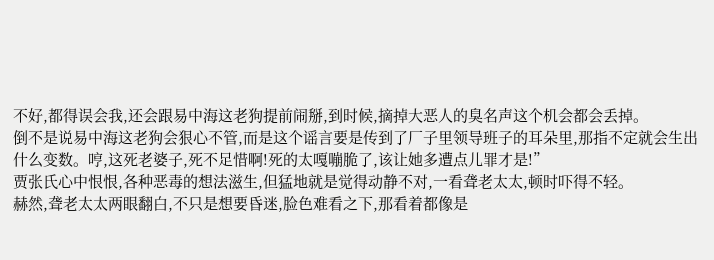不好,都得误会我,还会跟易中海这老狗提前闹掰,到时候,摘掉大恶人的臭名声这个机会都会丢掉。
倒不是说易中海这老狗会狠心不管,而是这个谣言要是传到了厂子里领导班子的耳朵里,那指不定就会生出什么变数。哼,这死老婆子,死不足惜啊!死的太嘎嘣脆了,该让她多遭点儿罪才是!”
贾张氏心中恨恨,各种恶毒的想法滋生,但猛地就是觉得动静不对,一看聋老太太,顿时吓得不轻。
赫然,聋老太太两眼翻白,不只是想要昏迷,脸色难看之下,那看着都像是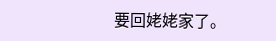要回姥姥家了。